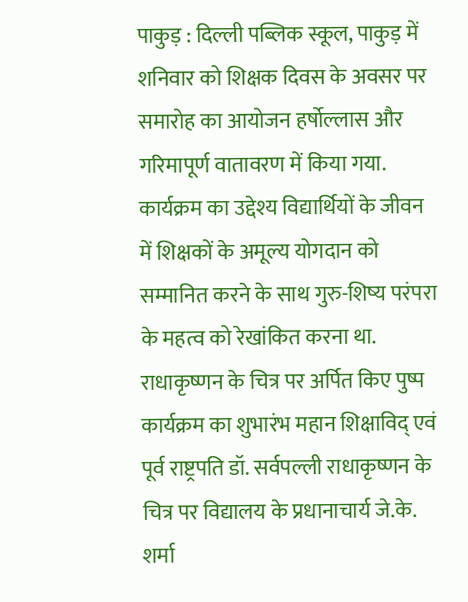पाकुड़ : दिल्ली पब्लिक स्कूल, पाकुड़ में शनिवार को शिक्षक दिवस के अवसर पर समारोह का आयोजन हर्षोल्लास और गरिमापूर्ण वातावरण में किया गया. कार्यक्रम का उद्देश्य विद्यार्थियों के जीवन में शिक्षकों के अमूल्य योगदान को सम्मानित करने के साथ गुरु-शिष्य परंपरा के महत्व को रेखांकित करना था.
राधाकृष्णन के चित्र पर अर्पित किए पुष्प
कार्यक्रम का शुभारंभ महान शिक्षाविद् एवं पूर्व राष्ट्रपति डॉ. सर्वपल्ली राधाकृष्णन के चित्र पर विद्यालय के प्रधानाचार्य जे.के. शर्मा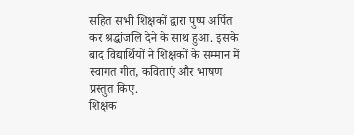सहित सभी शिक्षकों द्वारा पुष्प अर्पित कर श्रद्धांजलि देने के साथ हुआ. इसके बाद विद्यार्थियों ने शिक्षकों के सम्मान में स्वागत गीत, कविताएं और भाषण प्रस्तुत किए.
शिक्षक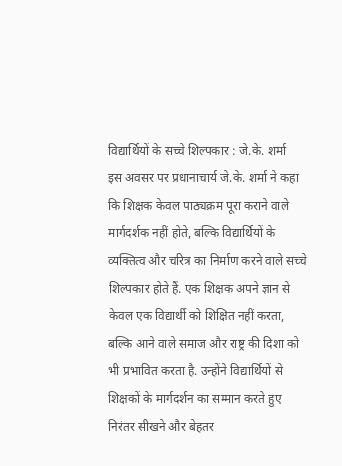विद्यार्थियों के सच्चे शिल्पकार : जे.के. शर्मा
इस अवसर पर प्रधानाचार्य जे.के. शर्मा ने कहा कि शिक्षक केवल पाठ्यक्रम पूरा कराने वाले मार्गदर्शक नहीं होते, बल्कि विद्यार्थियों के व्यक्तित्व और चरित्र का निर्माण करने वाले सच्चे शिल्पकार होते हैं. एक शिक्षक अपने ज्ञान से केवल एक विद्यार्थी को शिक्षित नहीं करता, बल्कि आने वाले समाज और राष्ट्र की दिशा को भी प्रभावित करता है. उन्होंने विद्यार्थियों से शिक्षकों के मार्गदर्शन का सम्मान करते हुए निरंतर सीखने और बेहतर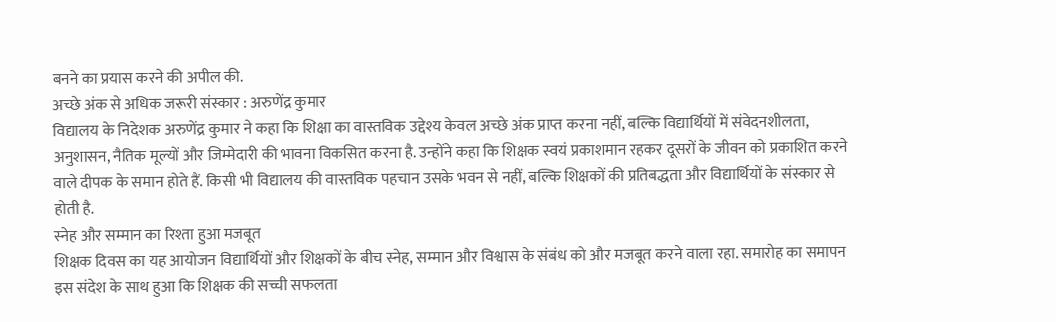बनने का प्रयास करने की अपील की.
अच्छे अंक से अधिक जरूरी संस्कार : अरुणेंद्र कुमार
विद्यालय के निदेशक अरुणेंद्र कुमार ने कहा कि शिक्षा का वास्तविक उद्देश्य केवल अच्छे अंक प्राप्त करना नहीं, बल्कि विद्यार्थियों में संवेदनशीलता, अनुशासन, नैतिक मूल्यों और जिम्मेदारी की भावना विकसित करना है. उन्होंने कहा कि शिक्षक स्वयं प्रकाशमान रहकर दूसरों के जीवन को प्रकाशित करने वाले दीपक के समान होते हैं. किसी भी विद्यालय की वास्तविक पहचान उसके भवन से नहीं, बल्कि शिक्षकों की प्रतिबद्धता और विद्यार्थियों के संस्कार से होती है.
स्नेह और सम्मान का रिश्ता हुआ मजबूत
शिक्षक दिवस का यह आयोजन विद्यार्थियों और शिक्षकों के बीच स्नेह, सम्मान और विश्वास के संबंध को और मजबूत करने वाला रहा. समारोह का समापन इस संदेश के साथ हुआ कि शिक्षक की सच्ची सफलता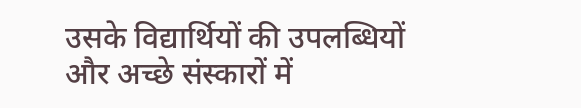उसके विद्यार्थियों की उपलब्धियों और अच्छे संस्कारों में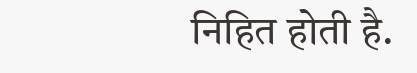निहित होती है.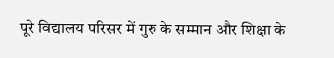पूरे विद्यालय परिसर में गुरु के सम्मान और शिक्षा के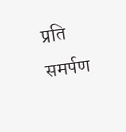प्रति समर्पण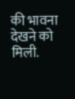की भावना देखने को मिली.